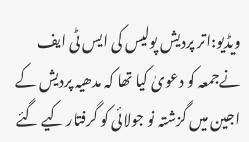ویڈیو:اتر پردیش پولیس کی ایس ٹی ایف نےجمعہ کو دعویٰ کیا تھا کہ مدھیہ پردیش کے اجین میں گزشتہ نو جولائی کو گرفتار کیے گئے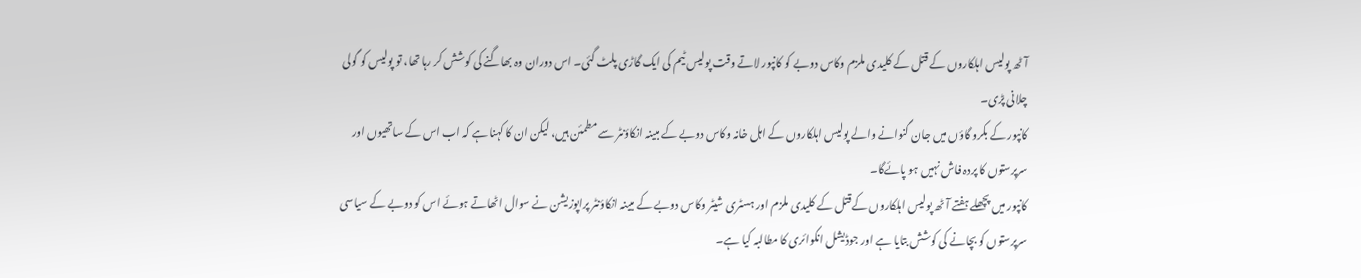آٹھ پولیس اہلکاروں کے قتل کے کلیدی ملزم وکاس دوبے کو کانپور لاتے وقت پولیس ٹیم کی ایک گاڑی پلٹ گئی۔ اس دوران وہ بھاگنے کی کوشش کر رہا تھا، تو پولیس کو گولی چلانی پڑی۔
کانپور کے بکرو گاؤں میں جان گنوانے والے پولیس اہلکاروں کے اہل خانہ وکاس دوبے کے مبینہ انکاؤنٹر سے مطمئن ہیں، لیکن ان کا کہنا ہے کہ اب اس کے ساتھیوں اور سرپرستوں کا پردہ فاش نہیں ہو پائےگا۔
کانپور میں پچھلے ہفتے آٹھ پولیس اہلکاروں کےقتل کے کلیدی ملزم اور ہسٹری شیٹر وکاس دوبے کے مبینہ انکاؤنٹر پراپوزیشن نے سوال اٹھاتے ہوئے اس کو دوبے کے سیاسی سرپرستوں کو بچانے کی کوشش بتایا ہے اور جوڈیشل انکوائری کا مطالبہ کیا ہے۔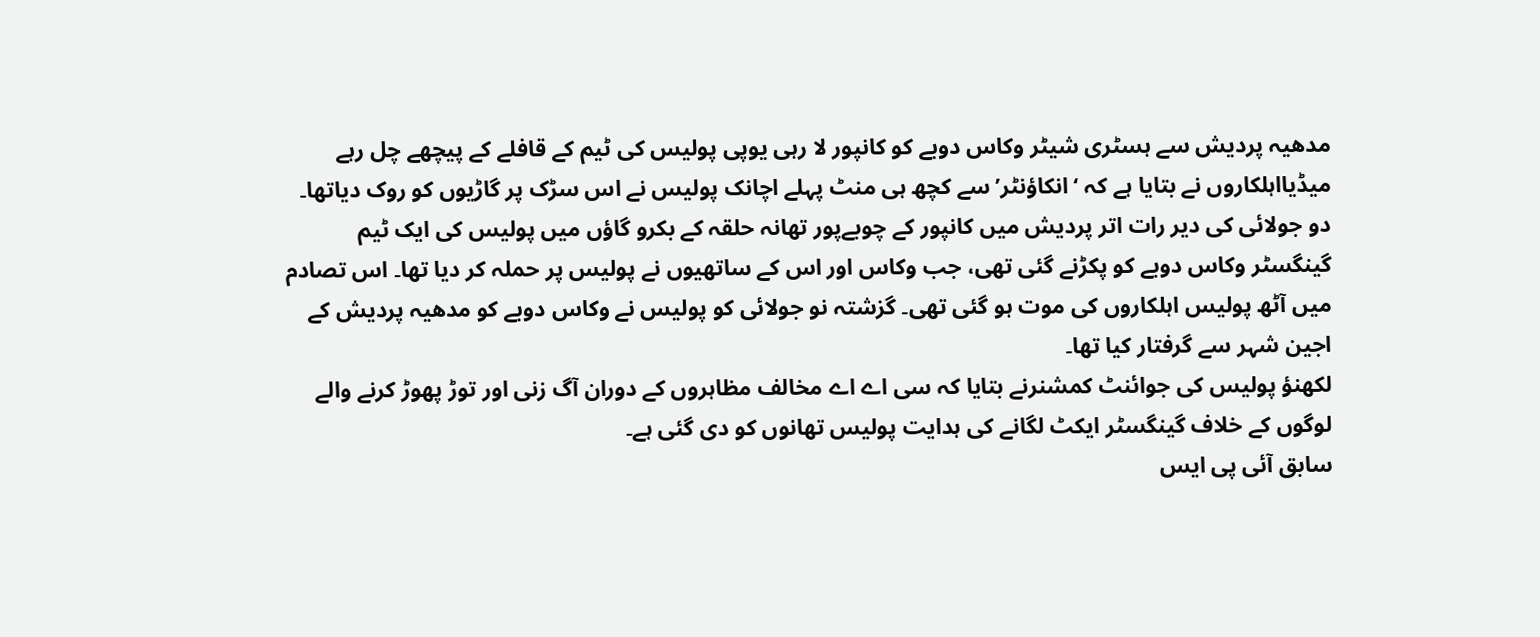مدھیہ پردیش سے ہسٹری شیٹر وکاس دوبے کو کانپور لا رہی یوپی پولیس کی ٹیم کے قافلے کے پیچھے چل رہے میڈیااہلکاروں نے بتایا ہے کہ ‘انکاؤنٹر’ سے کچھ ہی منٹ پہلے اچانک پولیس نے اس سڑک پر گاڑیوں کو روک دیاتھا۔
دو جولائی کی دیر رات اتر پردیش میں کانپور کے چوبےپور تھانہ حلقہ کے بکرو گاؤں میں پولیس کی ایک ٹیم گینگسٹر وکاس دوبے کو پکڑنے گئی تھی، جب وکاس اور اس کے ساتھیوں نے پولیس پر حملہ کر دیا تھا۔ اس تصادم میں آٹھ پولیس اہلکاروں کی موت ہو گئی تھی۔ گزشتہ نو جولائی کو پولیس نے وکاس دوبے کو مدھیہ پردیش کے اجین شہر سے گرفتار کیا تھا۔
لکھنؤ پولیس کی جوائنٹ کمشنرنے بتایا کہ سی اے اے مخالف مظاہروں کے دوران آگ زنی اور توڑ پھوڑ کرنے والے لوگوں کے خلاف گینگسٹر ایکٹ لگانے کی ہدایت پولیس تھانوں کو دی گئی ہے۔
سابق آئی پی ایس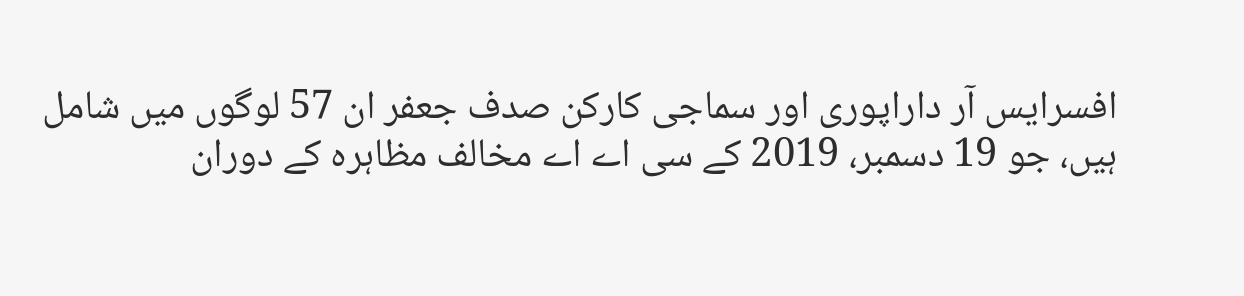افسرایس آر داراپوری اور سماجی کارکن صدف جعفر ان 57 لوگوں میں شامل ہیں، جو 19 دسمبر، 2019 کے سی اے اے مخالف مظاہرہ کے دوران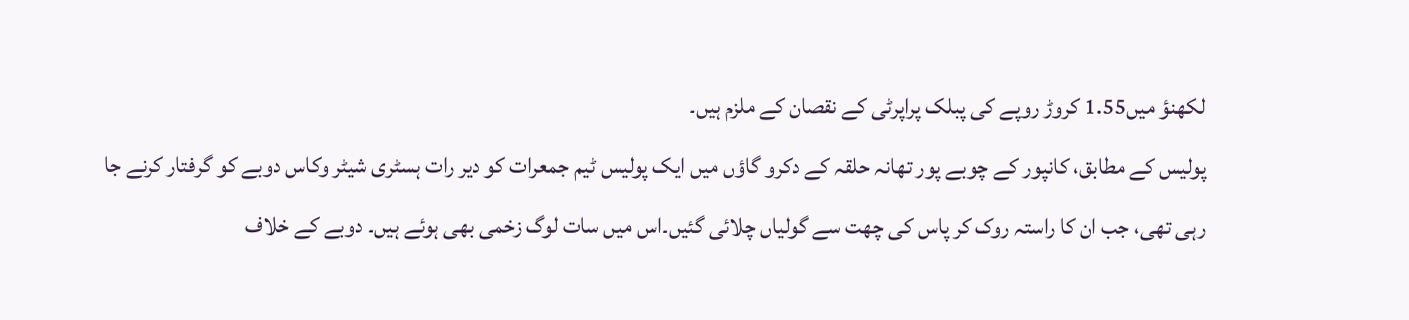لکھنؤ میں1.55 کروڑ روپے کی پبلک پراپرٹی کے نقصان کے ملزم ہیں۔
پولیس کے مطابق، کانپور کے چوبے پور تھانہ حلقہ کے دکرو گاؤں میں ایک پولیس ٹیم جمعرات کو دیر رات ہسٹری شیٹر وکاس دوبے کو گرفتار کرنے جا رہی تھی، جب ان کا راستہ روک کر پاس کی چھت سے گولیاں چلائی گئیں۔اس میں سات لوگ زخمی بھی ہوئے ہیں۔ دوبے کے خلاف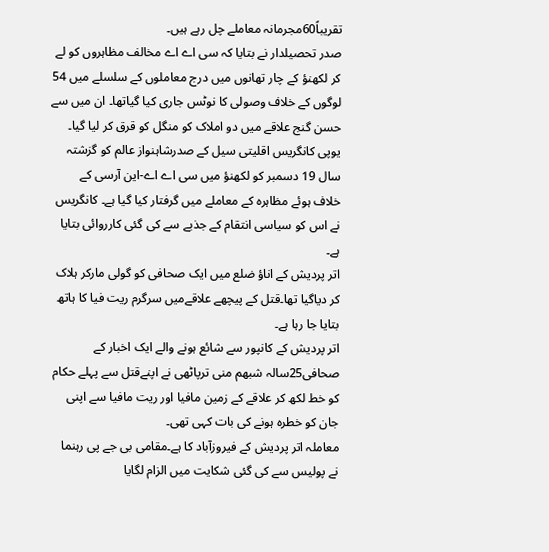تقریباً60مجرمانہ معاملے چل رہے ہیں۔
صدر تحصیلدار نے بتایا کہ سی اے اے مخالف مظاہروں کو لے کر لکھنؤ کے چار تھانوں میں درج معاملوں کے سلسلے میں 54 لوگوں کے خلاف وصولی کا نوٹس جاری کیا گیاتھا۔ ان میں سے حسن گنج علاقے میں دو املاک کو منگل کو قرق کر لیا گیا۔
یوپی کانگریس اقلیتی سیل کے صدرشاہنواز عالم کو گزشتہ سال 19 دسمبر کو لکھنؤ میں سی اے اے-این آرسی کے خلاف ہوئے مظاہرہ کے معاملے میں گرفتار کیا گیا ہے۔ کانگریس نے اس کو سیاسی انتقام کے جذبے سے کی گئی کارروائی بتایا ہے۔
اتر پردیش کے اناؤ ضلع میں ایک صحافی کو گولی مارکر ہلاک کر دیاگیا تھا۔قتل کے پیچھے علاقےمیں سرگرم ریت فیا کا ہاتھ بتایا جا رہا ہے۔
اتر پردیش کے کانپور سے شائع ہونے والے ایک اخبار کے صحافی25سالہ شبھم منی ترپاٹھی نے اپنےقتل سے پہلے حکام کو خط لکھ کر علاقے کے زمین مافیا اور ریت مافیا سے اپنی جان کو خطرہ ہونے کی بات کہی تھی۔
معاملہ اتر پردیش کے فیروزآباد کا ہے۔مقامی بی جے پی رہنما نے پولیس سے کی گئی شکایت میں الزام لگایا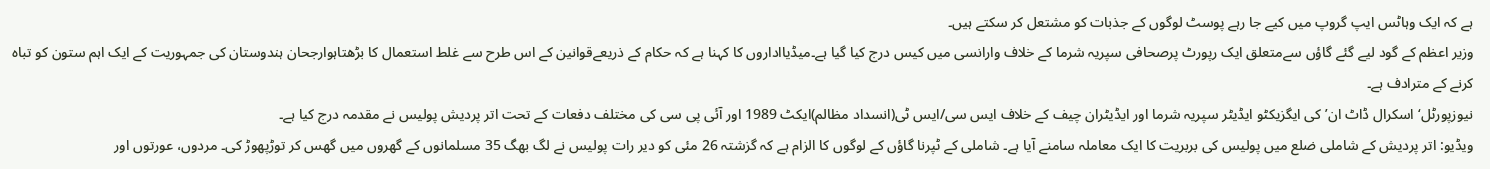ہے کہ ایک وہاٹس ایپ گروپ میں کیے جا رہے پوسٹ لوگوں کے جذبات کو مشتعل کر سکتے ہیں۔
وزیر اعظم کے گود لیے گئے گاؤں سےمتعلق ایک رپورٹ پرصحافی سپریہ شرما کے خلاف وارانسی میں کیس درج کیا گیا ہے۔میڈیااداروں کا کہنا ہے کہ حکام کے ذریعےقوانین کے اس طرح سے غلط استعمال کا بڑھتاہوارجحان ہندوستان کی جمہوریت کے ایک اہم ستون کو تباہ کرنے کے مترادف ہے۔
نیوزپورٹل‘اسکرال ڈاٹ ان’کی ایگزیکٹو ایڈیٹر سپریہ شرما اور ایڈیٹران چیف کے خلاف ایس سی/ایس ٹی(انسداد مظالم)ایکٹ 1989 اور آئی پی سی کی مختلف دفعات کے تحت اتر پردیش پولیس نے مقدمہ درج کیا ہے۔
ویڈیو: اتر پردیش کے شاملی ضلع میں پولیس کی بربریت کا ایک معاملہ سامنے آیا ہے۔ شاملی کے ٹپرنا گاؤں کے لوگوں کا الزام ہے کہ گزشتہ 26 مئی کو دیر رات پولیس نے لگ بھگ 35 مسلمانوں کے گھروں میں گھس کر توڑپھوڑ کی۔ مردوں، عورتوں اور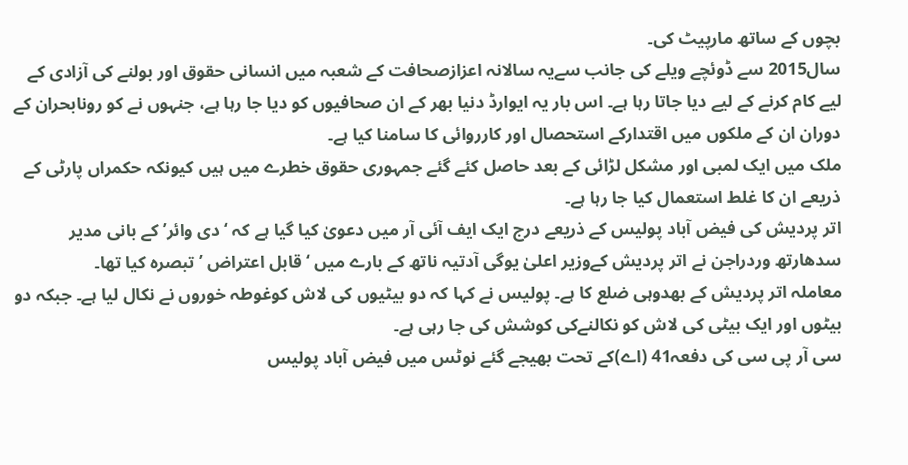بچوں کے ساتھ مارپیٹ کی۔
سال2015 سے ڈوئچے ویلے کی جانب سےیہ سالانہ اعزازصحافت کے شعبہ میں انسانی حقوق اور بولنے کی آزادی کے لیے کام کرنے کے لیے دیا جاتا رہا ہے۔ اس بار یہ ایوارڈ دنیا بھر کے ان صحافیوں کو دیا جا رہا ہے، جنہوں نے کو رونابحران کے دوران ان کے ملکوں میں اقتدارکے استحصال اور کارروائی کا سامنا کیا ہے۔
ملک میں ایک لمبی اور مشکل لڑائی کے بعد حاصل کئے گئے جمہوری حقوق خطرے میں ہیں کیونکہ حکمراں پارٹی کے ذریعے ان کا غلط استعمال کیا جا رہا ہے۔
اتر پردیش کی فیض آباد پولیس کے ذریعے درج ایک ایف آئی آر میں دعویٰ کیا گیا ہے کہ ‘دی وائر’ کے بانی مدیر سدھارتھ وردراجن نے اتر پردیش کےوزیر اعلیٰ یوگی آدتیہ ناتھ کے بارے میں ‘قابل اعتراض ’ تبصرہ کیا تھا۔
معاملہ اتر پردیش کے بھدوہی ضلع کا ہے۔ پولیس نے کہا کہ دو بیٹیوں کی لاش کوغوطہ خوروں نے نکال لیا ہے۔ جبکہ دو بیٹوں اور ایک بیٹی کی لاش کو نکالنےکی کوشش کی جا رہی ہے۔
سی آر پی سی کی دفعہ41 (اے)کے تحت بھیجے گئے نوٹس میں فیض آباد پولیس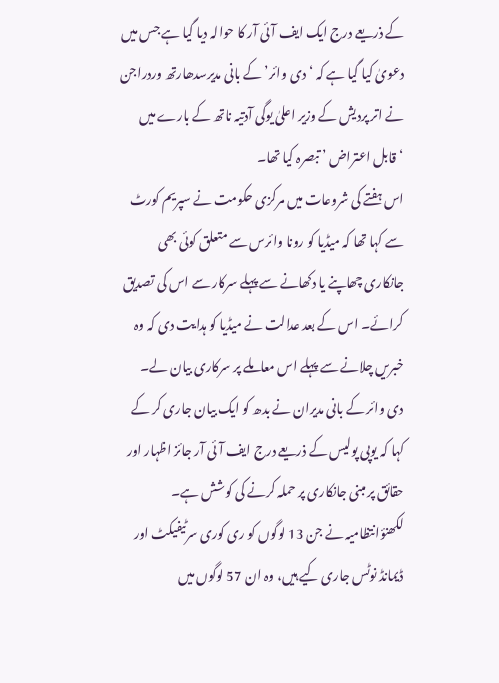کے ذریعے درج ایک ایف آئی آر کا حوالہ دیا گیا ہے جس میں دعویٰ کیا گیا ہے کہ ‘دی وائر’ کے بانی مدیرسدھارتھ وردراجن نے اتر پردیش کے وزیر اعلیٰ یوگی آدتیہ ناتھ کے بارے میں ‘قابل اعتراض ’ تبصرہ کیا تھا۔
اس ہفتے کی شروعات میں مرکزی حکومت نے سپریم کورٹ سے کہا تھا کہ میڈیا کو رونا وائرس سے متعلق کوئی بھی جانکاری چھاپنے یا دکھانے سے پہلے سرکار سے اس کی تصدیق کرائے۔ اس کے بعد عدالت نے میڈیا کو ہدایت دی کہ وہ خبریں چلانے سے پہلے اس معاملے پر سرکاری بیان لے۔
دی وائر کے بانی مدیران نے بدھ کو ایک بیان جاری کر کے کہا کہ یوپی پولیس کے ذریعے درج ایف آئی آر جائز اظہار اور حقائق پر مبنی جانکاری پر حملہ کرنے کی کوشش ہے۔
لکھنؤانتظامیہ نے جن 13 لوگوں کو ری کوری سرٹیفیکٹ اور ڈیمانڈ نوٹس جاری کیے ہیں، وہ ان 57 لوگوں میں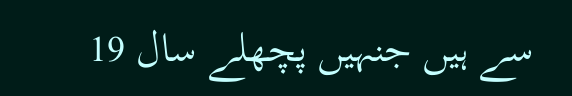سے ہیں جنہیں پچھلے سال 19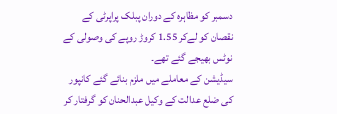دسمبر کو مظاہرہ کے دوران پبلک پراپرٹی کے نقصان کو لےکر 1.55 کروڑ روپے کی وصولی کے نوٹس بھیجے گئے تھے۔
سیڈیشن کے معاملے میں ملزم بنائے گئے کانپور کی ضلع عدالت کے وکیل عبدالحنان کو گرفتار کر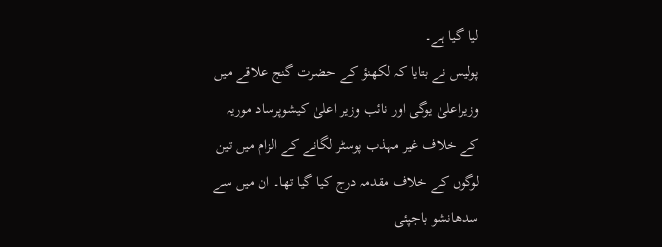لیا گیا ہے۔
پولیس نے بتایا کہ لکھنؤ کے حضرت گنج علاقے میں وزیراعلیٰ یوگی اور نائب وزیر اعلیٰ کیشوپرساد موریہ کے خلاف غیر مہذب پوسٹر لگانے کے الزام میں تین لوگوں کے خلاف مقدمہ درج کیا گیا تھا۔ ان میں سے سدھانشو باجپئی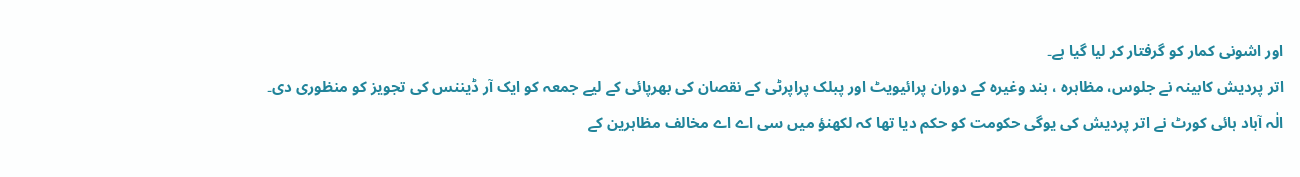اور اشونی کمار کو گرفتار کر لیا گیا ہے۔
اتر پردیش کابینہ نے جلوس، مظاہرہ ، بند وغیرہ کے دوران پرائیویٹ اور پبلک پراپرٹی کے نقصان کی بھرپائی کے لیے جمعہ کو ایک آر ڈیننس کی تجویز کو منظوری دی۔
الٰہ آباد ہائی کورٹ نے اتر پردیش کی یوگی حکومت کو حکم دیا تھا کہ لکھنؤ میں سی اے اے مخالف مظاہرین کے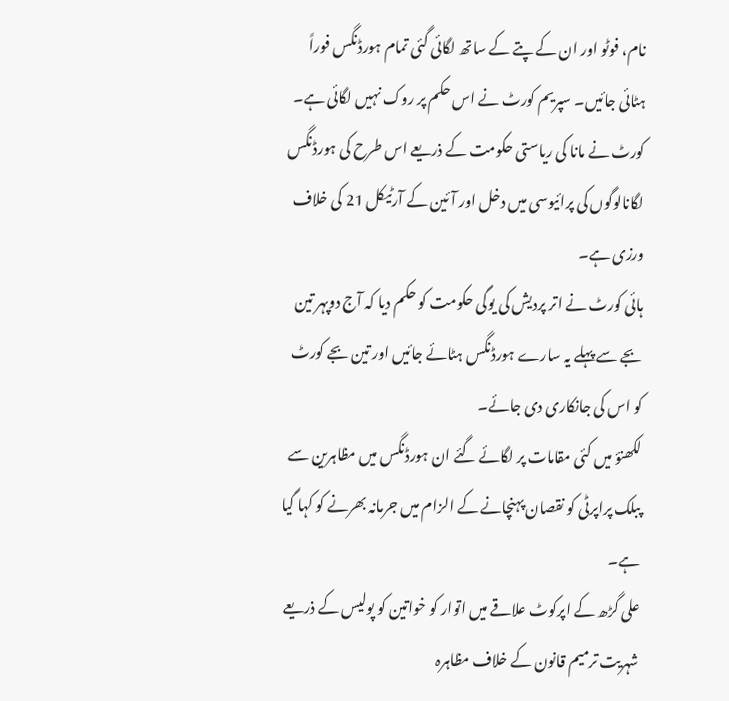نام، فوٹو اور ان کے پتے کے ساتھ لگائی گئی تمام ہورڈنگس فوراً ہٹائی جائیں۔ سپریم کورٹ نے اس حکم پر روک نہیں لگائی ہے۔
کورٹ نے مانا کی ریاستی حکومت کے ذریعے اس طرح کی ہورڈنگس لگانالوگوں کی پرائیوسی میں دخل اور آئین کے آرٹیکل 21 کی خلاف ورزی ہے۔
ہائی کورٹ نے اتر پردیش کی یوگی حکومت کو حکم دیا کہ آج دوپہر تین بجے سے پہلے یہ سارے ہورڈنگس ہٹائے جائیں اور تین بجے کورٹ کو اس کی جانکاری دی جائے۔
لکھنؤ میں کئی مقامات پر لگائے گئے ان ہورڈنگس میں مظاہرین سے پبلک پراپرٹی کو نقصان پہنچانے کے الزام میں جرمانہ بھرنے کو کہا گیا ہے۔
علی گڑھ کے اپرکوٹ علاقے میں اتوار کو خواتین کو پولیس کے ذریعے شہریت ترمیم قانون کے خلاف مظاہرہ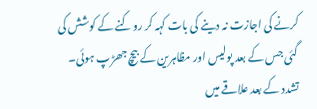کرنے کی اجازت نہ دینے کی بات کہہ کر روکنے کے کوشش کی گئی جس کے بعد پولیس اور مظاہرین کے بیچ جھڑپ ہوئی۔ تشدد کے بعد علاقے میں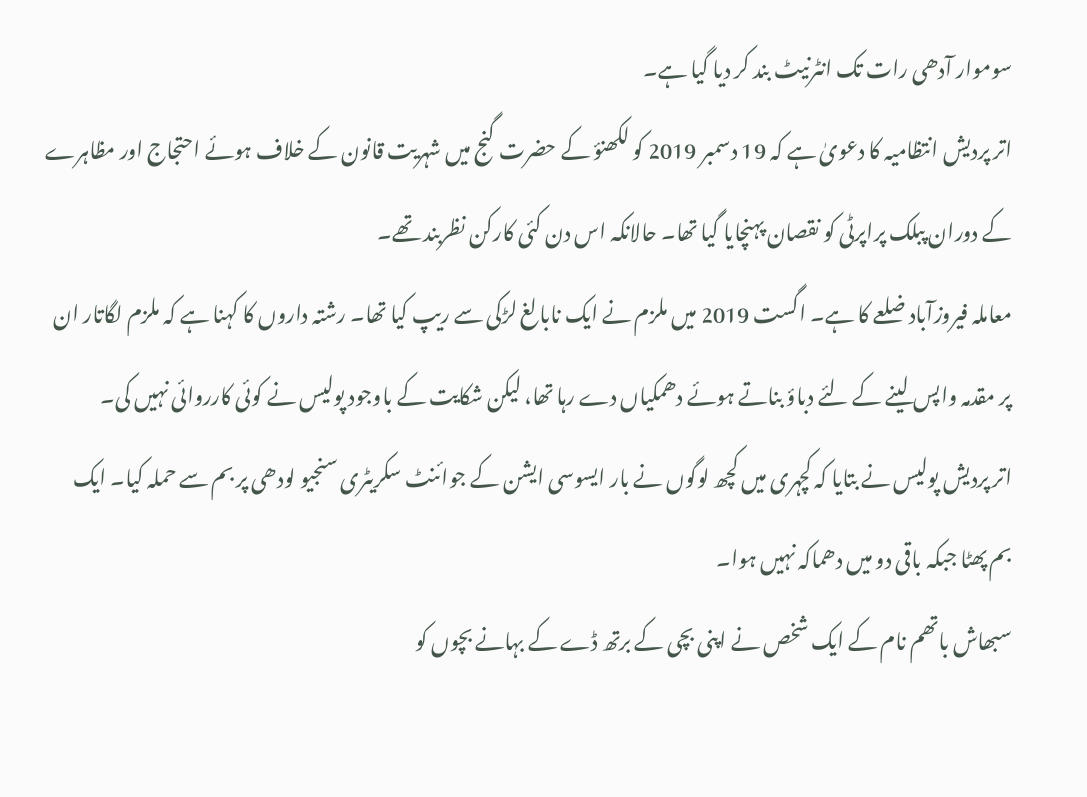سوموار آدھی رات تک انٹرنیٹ بند کر دیا گیا ہے۔
اتر پردیش انتظامیہ کا دعویٰ ہے کہ 19 دسمبر 2019 کو لکھنؤ کے حضرت گنج میں شہریت قانون کے خلاف ہوئے احتجاج اور مظاہرے کے دوران پبلک پراپرٹی کو نقصان پہنچایا گیا تھا۔ حالانکہ اس دن کئی کارکن نظربند تھے۔
معاملہ فیروزآباد ضلعے کا ہے۔ اگست 2019 میں ملزم نے ایک نابالغ لڑکی سے ریپ کیا تھا۔ رشتہ داروں کا کہنا ہے کہ ملزم لگاتار ان پر مقدمہ واپس لینے کے لئے دباؤ بناتے ہوئے دھمکیاں دے رہا تھا، لیکن شکایت کے باوجود پولیس نے کوئی کارروائی نہیں کی۔
اتر پردیش پولیس نے بتایا کہ کچہری میں کچھ لوگوں نے بار ایسوسی ایشن کے جوائنٹ سکریٹری سنجیو لودھی پر بم سے حملہ کیا۔ ایک بم پھٹا جبکہ باقی دو میں دھماکہ نہیں ہوا۔
سبھاش باتھم نام کے ایک شخص نے اپنی بچی کے برتھ ڈے کے بہانے بچوں کو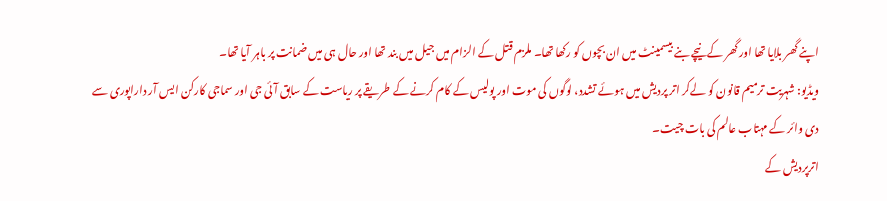اپنے گھر بلایا تھا اور گھر کے نیچے بنے بیسمینٹ میں ان بچوں کو رکھا تھا۔ ملزم قتل کے الزام میں جیل میں بند تھا اور حال ہی میں ضمانت پر باہر آیا تھا۔
ویڈیو: شہریت ترمیم قانون کو لےکر اتر پردیش میں ہوئے تشدد، لوگوں کی موت اور پولیس کے کام کرنے کے طریقے پر ریاست کے سابق آئی جی اور سماجی کارکن ایس آر داراپوری سے دی وائر کے مہتاب عالم کی بات چیت۔
اترپردیش کے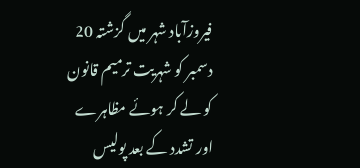فیروزآباد شہر میں گزشتہ 20 دسمبر کو شہریت ترمیم قانون کو لے کر ہوئے مظاہرے اور تشدد کے بعد پولیس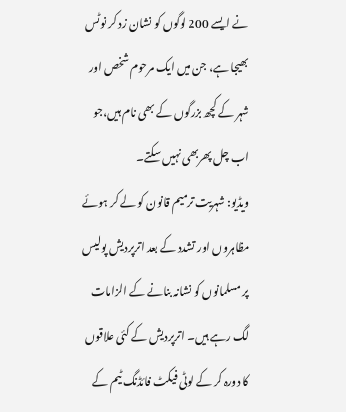نے ایسے 200 لوگوں کو نشان زد کر نوٹس بھیجا ہے، جن میں ایک مرحوم شخص اور شہر کے کچھ بزرگوں کے بھی نام ہیں،جو اب چل پھربھی نہیں سکتے۔
ویڈیو: شہریت ترمیم قانون کو لے کر ہوئے مظاہروں اور تشدد کے بعد اترپردیش پولیس پر مسلمانوں کو نشانہ بنانے کے الزامات لگ رہے ہیں۔ اترپردیش کے کئی علاقوں کا دورہ کر کے لوٹی فیکٹ فائڈنگ ٹیم کے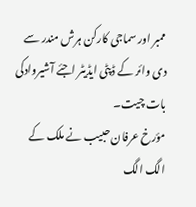ممبر اور سماجی کارکن ہرش مندر سے دی وائر کے ڈپٹی ایڈیٹر اجئے آشیروادکی بات چیت۔
مؤرخ عرفان حبیب نے ملک کے الگ الگ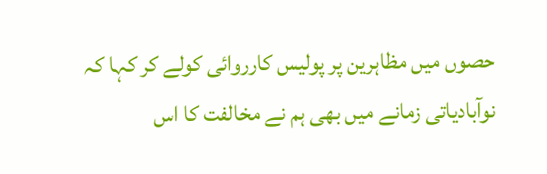حصوں میں مظاہرین پر پولیس کارروائی کولے کر کہا کہ نوآبادیاتی زمانے میں بھی ہم نے مخالفت کا اس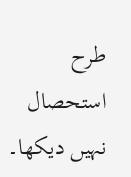طرح استحصال نہیں دیکھا۔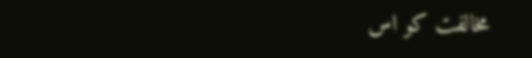مخالفت کو اس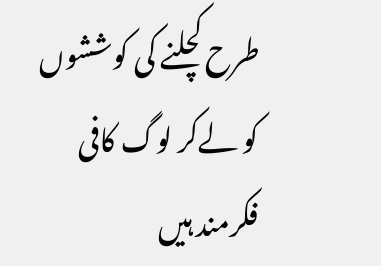طرح کچلنے کی کوششوں کو لےکر لوگ کافی فکرمند ہیں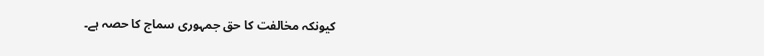کیونکہ مخالفت کا حق جمہوری سماج کا حصہ ہے۔